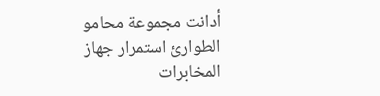أدانت مجموعة محامو الطوارئ استمرار جهاز المخابرات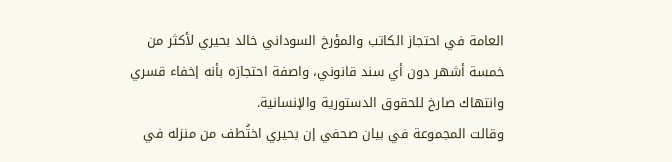العامة في احتجاز الكاتب والمؤرخ السوداني خالد بحيري لأكثر من خمسة أشهر دون أي سند قانوني، واصفة احتجازه بأنه إخفاء قسري وانتهاك صارخ للحقوق الدستورية والإنسانية.
وقالت المجموعة في بيان صحفي إن بحيري اختُطف من منزله في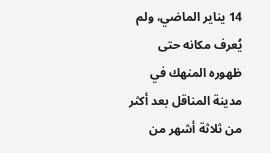14 يناير الماضي، ولم يُعرف مكانه حتى ظهوره المنهك في مدينة المناقل بعد أكثر من ثلاثة أشهر من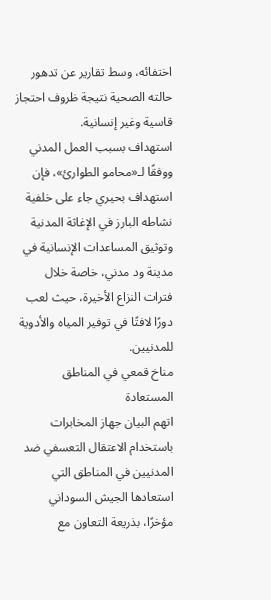اختفائه، وسط تقارير عن تدهور حالته الصحية نتيجة ظروف احتجاز قاسية وغير إنسانية.
استهداف بسبب العمل المدني
ووفقًا لـ«محامو الطوارئ»، فإن استهداف بحيري جاء على خلفية نشاطه البارز في الإغاثة المدنية وتوثيق المساعدات الإنسانية في مدينة ود مدني، خاصة خلال فترات النزاع الأخيرة، حيث لعب دورًا لافتًا في توفير المياه والأدوية للمدنيين.
مناخ قمعي في المناطق المستعادة
اتهم البيان جهاز المخابرات باستخدام الاعتقال التعسفي ضد المدنيين في المناطق التي استعادها الجيش السوداني مؤخرًا، بذريعة التعاون مع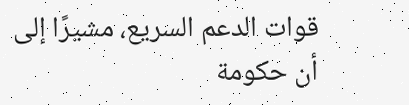قوات الدعم السريع، مشيرًا إلى أن حكومة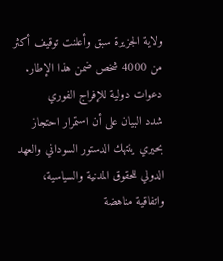ولاية الجزيرة سبق وأعلنت توقيف أكثر من 4000 شخص ضمن هذا الإطار.
دعوات دولية للإفراج الفوري
شدد البيان على أن استمرار احتجاز بحيري ينتهك الدستور السوداني والعهد الدولي للحقوق المدنية والسياسية، واتفاقية مناهضة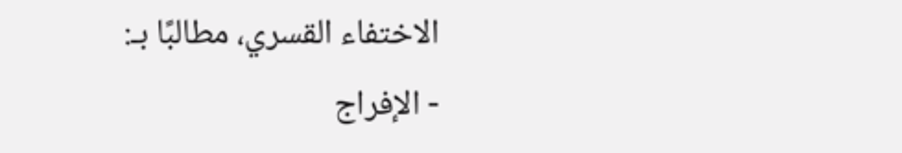الاختفاء القسري، مطالبًا بـ:
- الإفراج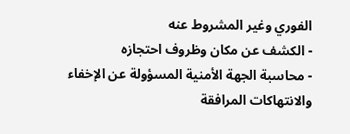الفوري وغير المشروط عنه
- الكشف عن مكان وظروف احتجازه
- محاسبة الجهة الأمنية المسؤولة عن الإخفاء والانتهاكات المرافقة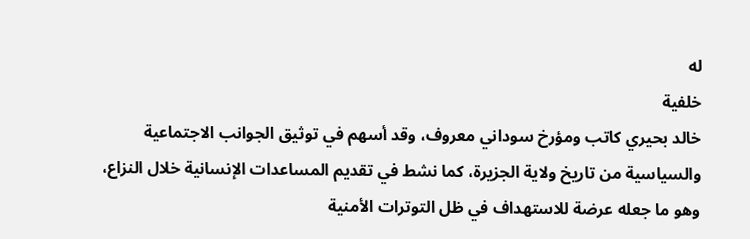له
خلفية
خالد بحيري كاتب ومؤرخ سوداني معروف، وقد أسهم في توثيق الجوانب الاجتماعية والسياسية من تاريخ ولاية الجزيرة، كما نشط في تقديم المساعدات الإنسانية خلال النزاع، وهو ما جعله عرضة للاستهداف في ظل التوترات الأمنية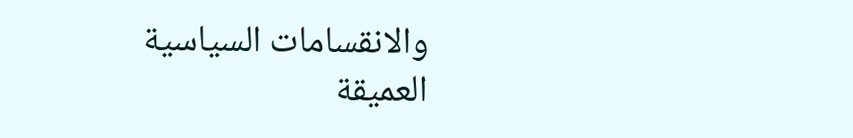والانقسامات السياسية العميقة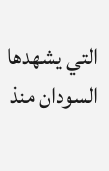التي يشهدها السودان منذ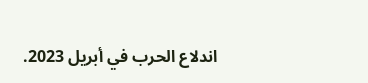اندلاع الحرب في أبريل 2023.